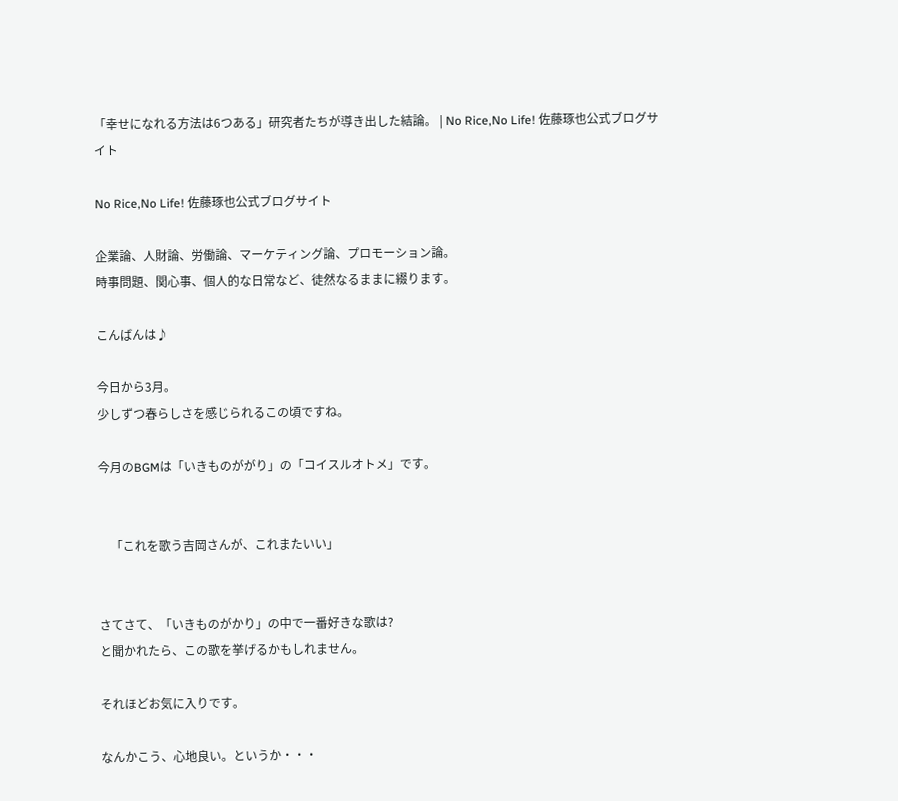「幸せになれる方法は6つある」研究者たちが導き出した結論。 | No Rice,No Life! 佐藤琢也公式ブログサイト

No Rice,No Life! 佐藤琢也公式ブログサイト

企業論、人財論、労働論、マーケティング論、プロモーション論。
時事問題、関心事、個人的な日常など、徒然なるままに綴ります。

こんばんは♪

今日から3月。
少しずつ春らしさを感じられるこの頃ですね。

今月のBGMは「いきものががり」の「コイスルオトメ」です。


    「これを歌う吉岡さんが、これまたいい」


さてさて、「いきものがかり」の中で一番好きな歌は?
と聞かれたら、この歌を挙げるかもしれません。

それほどお気に入りです。

なんかこう、心地良い。というか・・・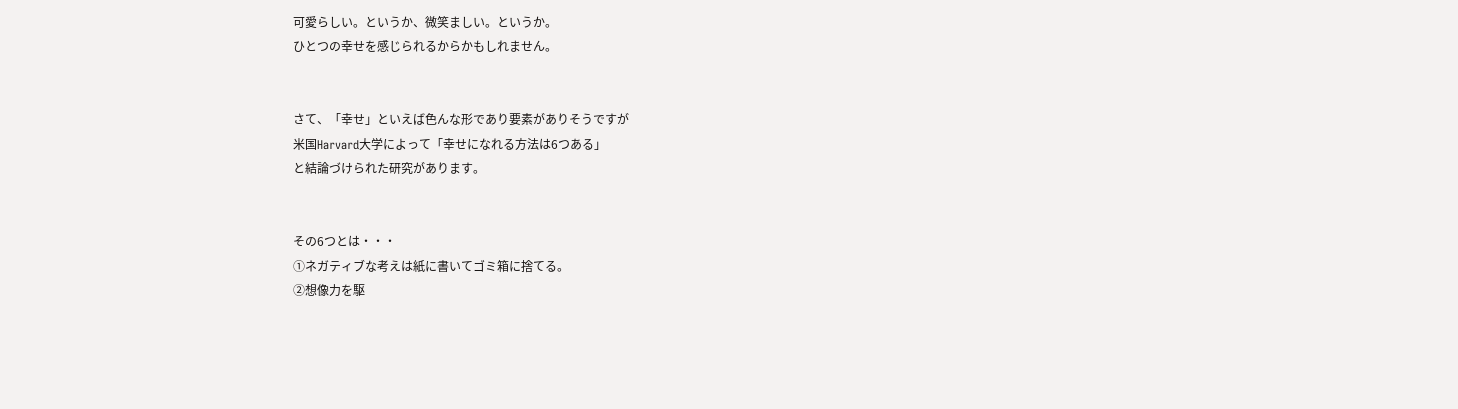可愛らしい。というか、微笑ましい。というか。
ひとつの幸せを感じられるからかもしれません。


さて、「幸せ」といえば色んな形であり要素がありそうですが
米国Harvard大学によって「幸せになれる方法は6つある」
と結論づけられた研究があります。


その6つとは・・・
①ネガティブな考えは紙に書いてゴミ箱に捨てる。
②想像力を駆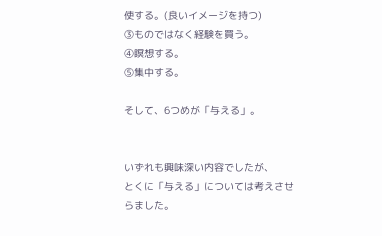使する。(良いイメージを持つ)
③ものではなく経験を買う。
④瞑想する。
⑤集中する。

そして、6つめが「与える」。


いずれも興味深い内容でしたが、
とくに「与える」については考えさせらました。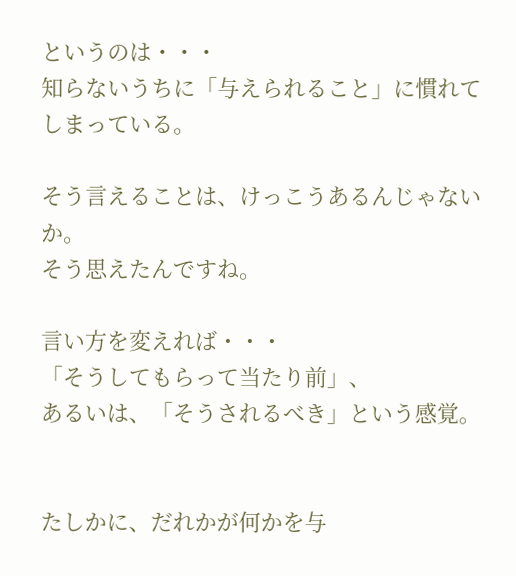というのは・・・
知らないうちに「与えられること」に慣れてしまっている。

そう言えることは、けっこうあるんじゃないか。
そう思えたんですね。

言い方を変えれば・・・
「そうしてもらって当たり前」、
あるいは、「そうされるべき」という感覚。


たしかに、だれかが何かを与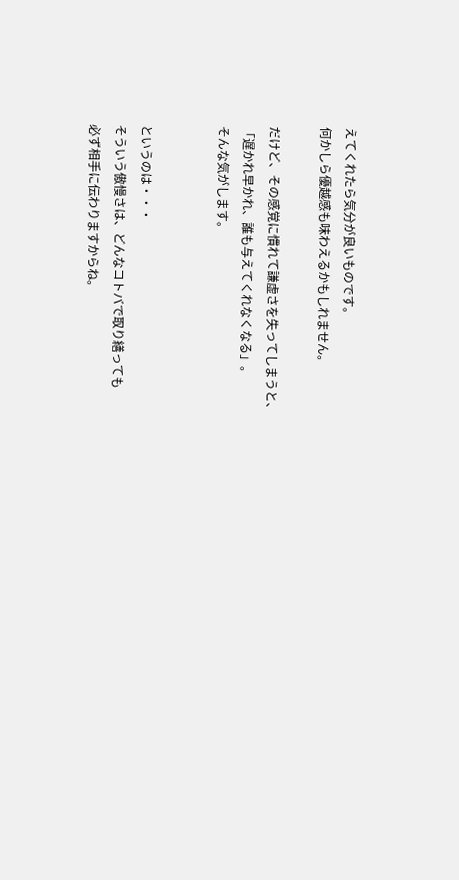えてくれたら気分が良いものです。
何かしら優越感も味わえるかもしれません。

だけど、その感覚に慣れて謙虚さを失ってしまうと、
「遅かれ早かれ、誰も与えてくれなくなる」。
そんな気がします。


というのは・・・
そういう傲慢さは、どんなコトバで取り繕っても
必ず相手に伝わりますからね。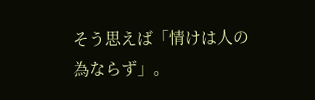そう思えば「情けは人の為ならず」。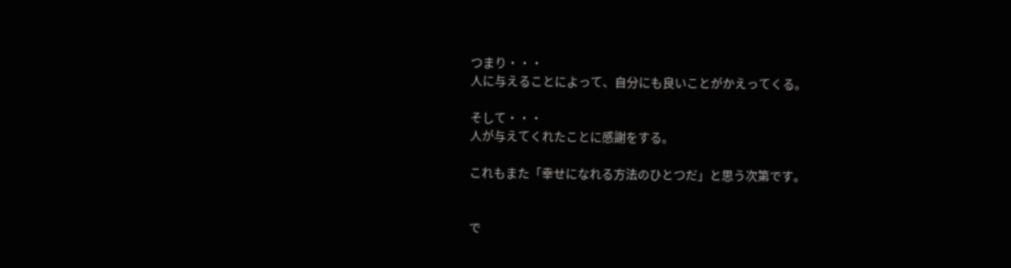つまり・・・
人に与えることによって、自分にも良いことがかえってくる。

そして・・・
人が与えてくれたことに感謝をする。

これもまた「幸せになれる方法のひとつだ」と思う次第です。


で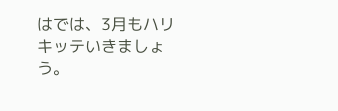はでは、3月もハリキッテいきましょう。